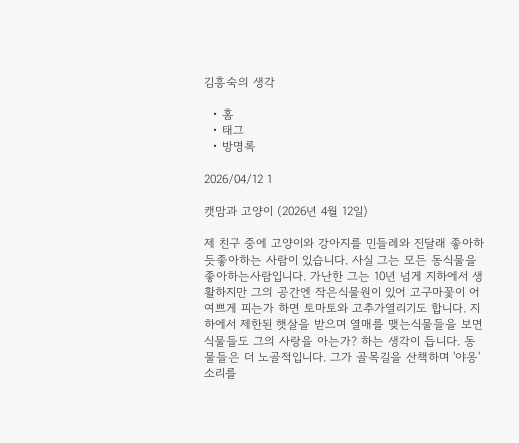김흥숙의 생각

  • 홈
  • 태그
  • 방명록

2026/04/12 1

캣맘과 고양이 (2026년 4월 12일)

제 친구 중에 고양이와 강아지를 민들레와 진달래 좋아하듯좋아하는 사람이 있습니다. 사실 그는 모든 동식물을 좋아하는사람입니다. 가난한 그는 10년 넘게 지하에서 생활하지만 그의 공간엔 작은식물원이 있어 고구마꽃이 어여쁘게 피는가 하면 토마토와 고추가열리기도 합니다. 지하에서 제한된 햇살을 받으며 열매를 맺는식물들을 보면 식물들도 그의 사랑을 아는가? 하는 생각이 듭니다. 동물들은 더 노골적입니다. 그가 골목길을 산책하며 '야옹' 소리를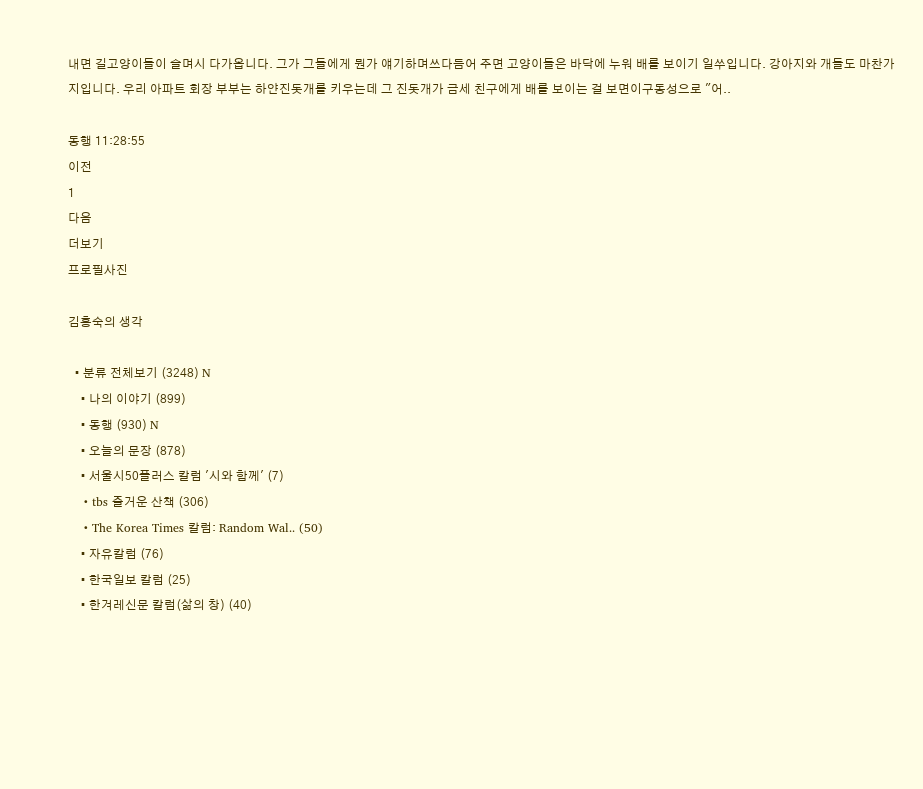내면 길고양이들이 슬며시 다가옵니다. 그가 그들에게 뭔가 얘기하며쓰다듬어 주면 고양이들은 바닥에 누워 배를 보이기 일쑤입니다. 강아지와 개들도 마찬가지입니다. 우리 아파트 회장 부부는 하얀진돗개를 키우는데 그 진돗개가 금세 친구에게 배를 보이는 걸 보면이구동성으로 "어..

동행 11:28:55
이전
1
다음
더보기
프로필사진

김흥숙의 생각

  • 분류 전체보기 (3248) N
    • 나의 이야기 (899)
    • 동행 (930) N
    • 오늘의 문장 (878)
    • 서울시50플러스 칼럼 '시와 함께' (7)
    • tbs 즐거운 산책 (306)
    • The Korea Times 칼럼: Random Wal.. (50)
    • 자유칼럼 (76)
    • 한국일보 칼럼 (25)
    • 한겨레신문 칼럼(삶의 창) (40)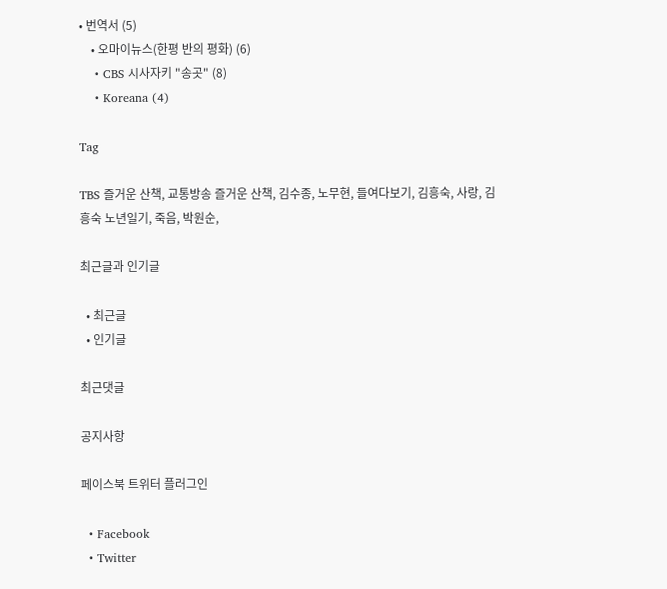• 번역서 (5)
    • 오마이뉴스(한평 반의 평화) (6)
    • CBS 시사자키 "송곳" (8)
    • Koreana (4)

Tag

TBS 즐거운 산책, 교통방송 즐거운 산책, 김수종, 노무현, 들여다보기, 김흥숙, 사랑, 김흥숙 노년일기, 죽음, 박원순,

최근글과 인기글

  • 최근글
  • 인기글

최근댓글

공지사항

페이스북 트위터 플러그인

  • Facebook
  • Twitter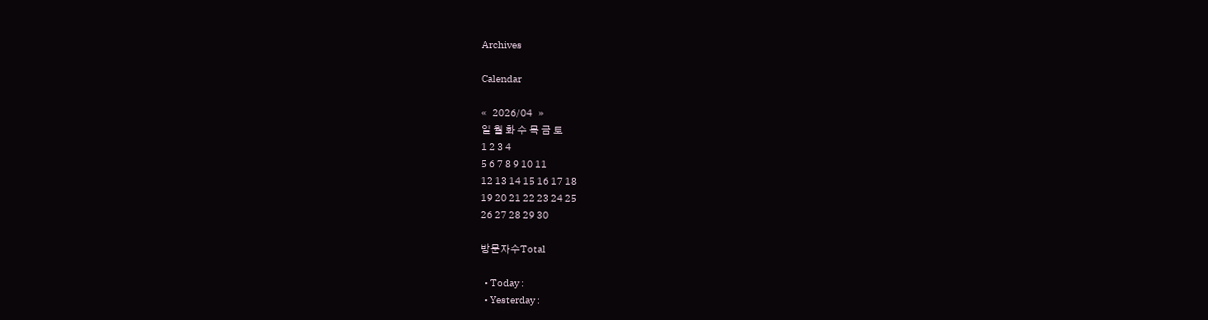Archives

Calendar

«   2026/04   »
일 월 화 수 목 금 토
1 2 3 4
5 6 7 8 9 10 11
12 13 14 15 16 17 18
19 20 21 22 23 24 25
26 27 28 29 30

방문자수Total

  • Today :
  • Yesterday :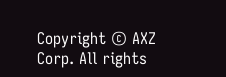Copyright © AXZ Corp. All rights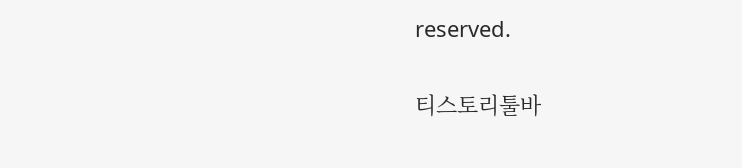reserved.

티스토리툴바